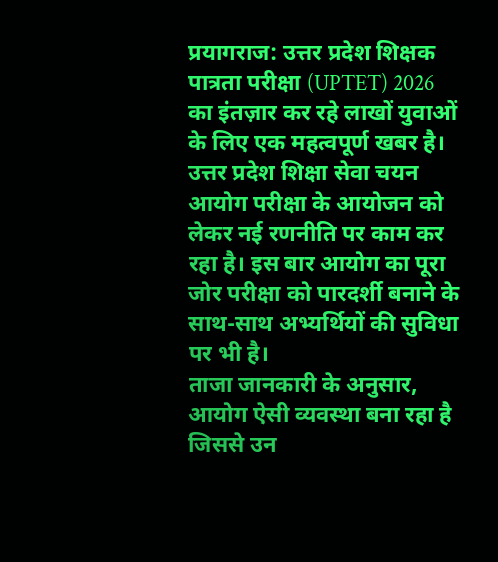प्रयागराज: उत्तर प्रदेश शिक्षक पात्रता परीक्षा (UPTET) 2026 का इंतज़ार कर रहे लाखों युवाओं के लिए एक महत्वपूर्ण खबर है। उत्तर प्रदेश शिक्षा सेवा चयन आयोग परीक्षा के आयोजन को लेकर नई रणनीति पर काम कर रहा है। इस बार आयोग का पूरा जोर परीक्षा को पारदर्शी बनाने के साथ-साथ अभ्यर्थियों की सुविधा पर भी है।
ताजा जानकारी के अनुसार, आयोग ऐसी व्यवस्था बना रहा है जिससे उन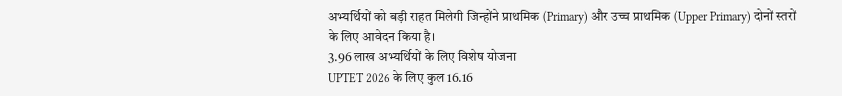अभ्यर्थियों को बड़ी राहत मिलेगी जिन्होंने प्राथमिक (Primary) और उच्च प्राथमिक (Upper Primary) दोनों स्तरों के लिए आवेदन किया है।
3.96 लाख अभ्यर्थियों के लिए विशेष योजना
UPTET 2026 के लिए कुल 16.16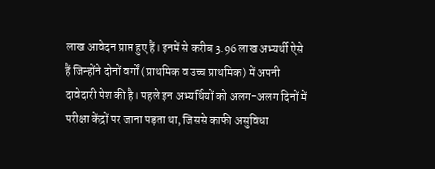लाख आवेदन प्राप्त हुए हैं। इनमें से करीब 3.96 लाख अभ्यर्थी ऐसे हैं जिन्होंने दोनों वर्गों (प्राथमिक व उच्च प्राथमिक) में अपनी दावेदारी पेश की है। पहले इन अभ्यर्थियों को अलग-अलग दिनों में परीक्षा केंद्रों पर जाना पड़ता था, जिससे काफी असुविधा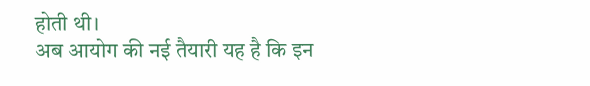होती थी।
अब आयोग की नई तैयारी यह है कि इन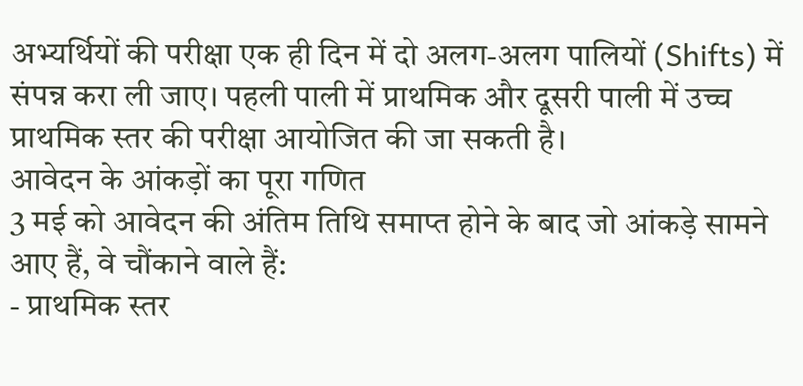अभ्यर्थियों की परीक्षा एक ही दिन में दो अलग-अलग पालियों (Shifts) में संपन्न करा ली जाए। पहली पाली में प्राथमिक और दूसरी पाली में उच्च प्राथमिक स्तर की परीक्षा आयोजित की जा सकती है।
आवेदन के आंकड़ों का पूरा गणित
3 मई को आवेदन की अंतिम तिथि समाप्त होने के बाद जो आंकड़े सामने आए हैं, वे चौंकाने वाले हैं:
- प्राथमिक स्तर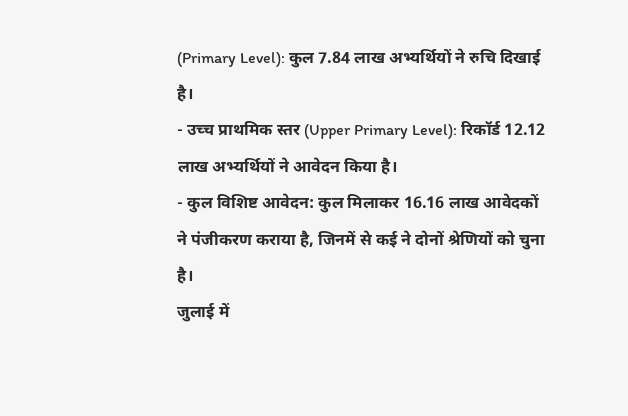(Primary Level): कुल 7.84 लाख अभ्यर्थियों ने रुचि दिखाई है।
- उच्च प्राथमिक स्तर (Upper Primary Level): रिकॉर्ड 12.12 लाख अभ्यर्थियों ने आवेदन किया है।
- कुल विशिष्ट आवेदन: कुल मिलाकर 16.16 लाख आवेदकों ने पंजीकरण कराया है, जिनमें से कई ने दोनों श्रेणियों को चुना है।
जुलाई में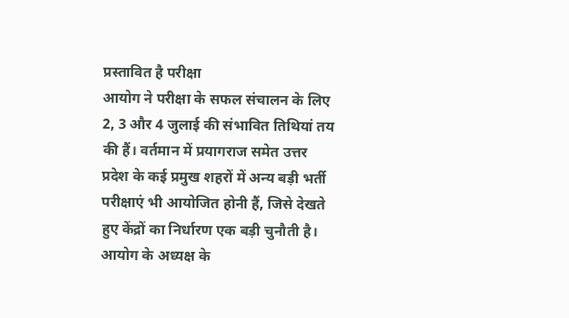प्रस्तावित है परीक्षा
आयोग ने परीक्षा के सफल संचालन के लिए 2, 3 और 4 जुलाई की संभावित तिथियां तय की हैं। वर्तमान में प्रयागराज समेत उत्तर प्रदेश के कई प्रमुख शहरों में अन्य बड़ी भर्ती परीक्षाएं भी आयोजित होनी हैं, जिसे देखते हुए केंद्रों का निर्धारण एक बड़ी चुनौती है।
आयोग के अध्यक्ष के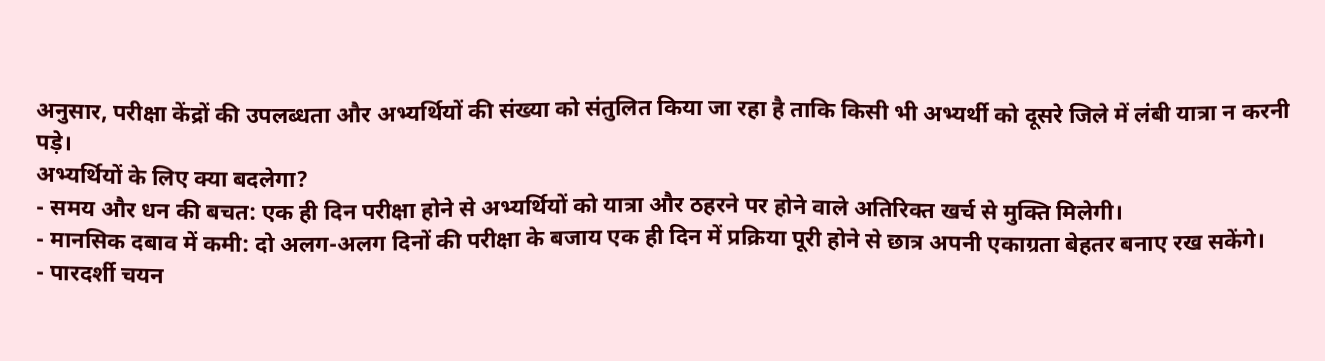अनुसार, परीक्षा केंद्रों की उपलब्धता और अभ्यर्थियों की संख्या को संतुलित किया जा रहा है ताकि किसी भी अभ्यर्थी को दूसरे जिले में लंबी यात्रा न करनी पड़े।
अभ्यर्थियों के लिए क्या बदलेगा?
- समय और धन की बचत: एक ही दिन परीक्षा होने से अभ्यर्थियों को यात्रा और ठहरने पर होने वाले अतिरिक्त खर्च से मुक्ति मिलेगी।
- मानसिक दबाव में कमी: दो अलग-अलग दिनों की परीक्षा के बजाय एक ही दिन में प्रक्रिया पूरी होने से छात्र अपनी एकाग्रता बेहतर बनाए रख सकेंगे।
- पारदर्शी चयन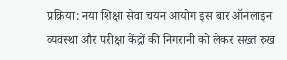प्रक्रिया: नया शिक्षा सेवा चयन आयोग इस बार ऑनलाइन व्यवस्था और परीक्षा केंद्रों की निगरानी को लेकर सख्त रुख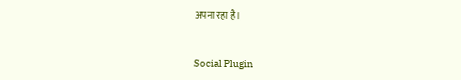अपना रहा है।


Social Plugin